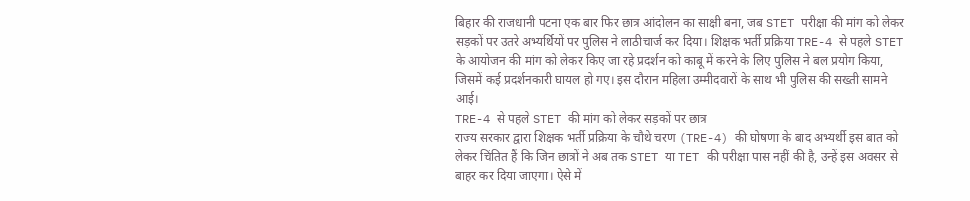बिहार की राजधानी पटना एक बार फिर छात्र आंदोलन का साक्षी बना, जब STET परीक्षा की मांग को लेकर सड़कों पर उतरे अभ्यर्थियों पर पुलिस ने लाठीचार्ज कर दिया। शिक्षक भर्ती प्रक्रिया TRE-4 से पहले STET के आयोजन की मांग को लेकर किए जा रहे प्रदर्शन को काबू में करने के लिए पुलिस ने बल प्रयोग किया, जिसमें कई प्रदर्शनकारी घायल हो गए। इस दौरान महिला उम्मीदवारों के साथ भी पुलिस की सख्ती सामने आई।
TRE-4 से पहले STET की मांग को लेकर सड़कों पर छात्र
राज्य सरकार द्वारा शिक्षक भर्ती प्रक्रिया के चौथे चरण (TRE-4) की घोषणा के बाद अभ्यर्थी इस बात को लेकर चिंतित हैं कि जिन छात्रों ने अब तक STET या TET की परीक्षा पास नहीं की है, उन्हें इस अवसर से बाहर कर दिया जाएगा। ऐसे में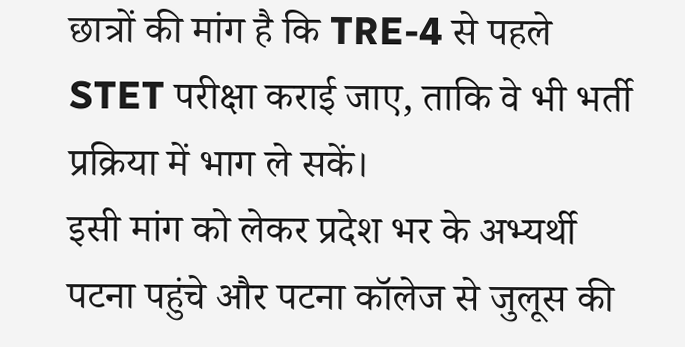छात्रों की मांग है कि TRE-4 से पहले STET परीक्षा कराई जाए, ताकि वे भी भर्ती प्रक्रिया में भाग ले सकें।
इसी मांग को लेकर प्रदेश भर के अभ्यर्थी पटना पहुंचे और पटना कॉलेज से जुलूस की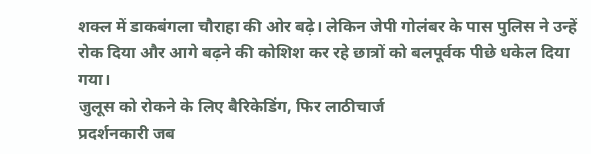शक्ल में डाकबंगला चौराहा की ओर बढ़े। लेकिन जेपी गोलंबर के पास पुलिस ने उन्हें रोक दिया और आगे बढ़ने की कोशिश कर रहे छात्रों को बलपूर्वक पीछे धकेल दिया गया।
जुलूस को रोकने के लिए बैरिकेडिंग, फिर लाठीचार्ज
प्रदर्शनकारी जब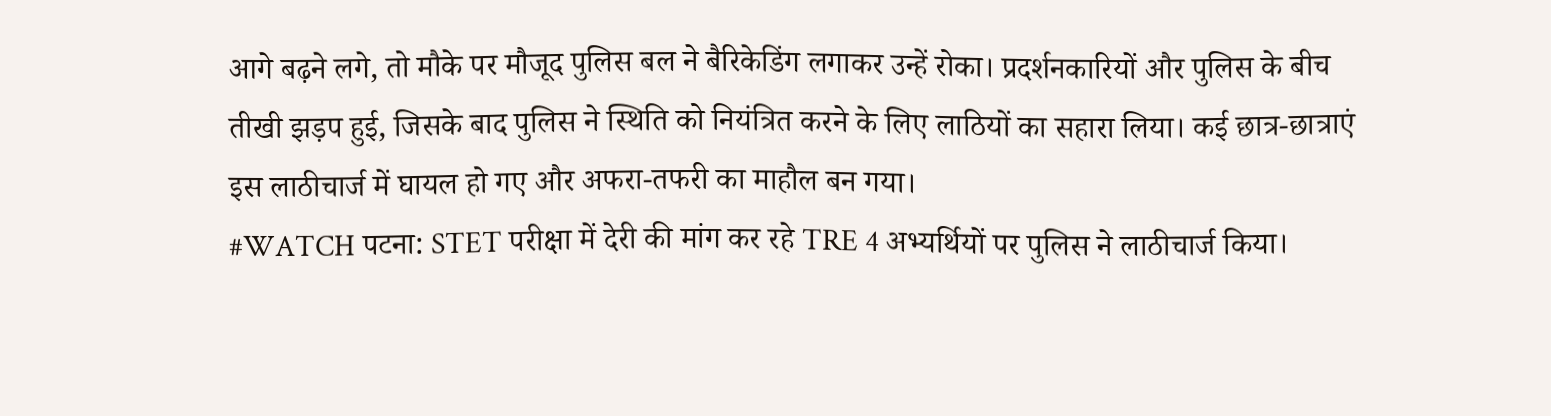आगे बढ़ने लगे, तो मौके पर मौजूद पुलिस बल ने बैरिकेडिंग लगाकर उन्हें रोका। प्रदर्शनकारियों और पुलिस के बीच तीखी झड़प हुई, जिसके बाद पुलिस ने स्थिति को नियंत्रित करने के लिए लाठियों का सहारा लिया। कई छात्र-छात्राएं इस लाठीचार्ज में घायल हो गए और अफरा-तफरी का माहौल बन गया।
#WATCH पटना: STET परीक्षा में देरी की मांग कर रहे TRE 4 अभ्यर्थियों पर पुलिस ने लाठीचार्ज किया।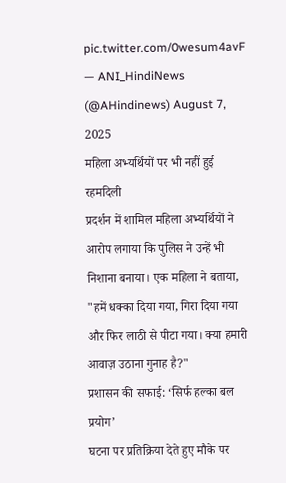pic.twitter.com/0wesum4avF
— ANI_HindiNews (@AHindinews) August 7, 2025
महिला अभ्यर्थियों पर भी नहीं हुई रहमदिली
प्रदर्शन में शामिल महिला अभ्यर्थियों ने आरोप लगाया कि पुलिस ने उन्हें भी निशाना बनाया। एक महिला ने बताया, "हमें धक्का दिया गया, गिरा दिया गया और फिर लाठी से पीटा गया। क्या हमारी आवाज़ उठाना गुनाह है?"
प्रशासन की सफाई: ‘सिर्फ हल्का बल प्रयोग’
घटना पर प्रतिक्रिया देते हुए मौके पर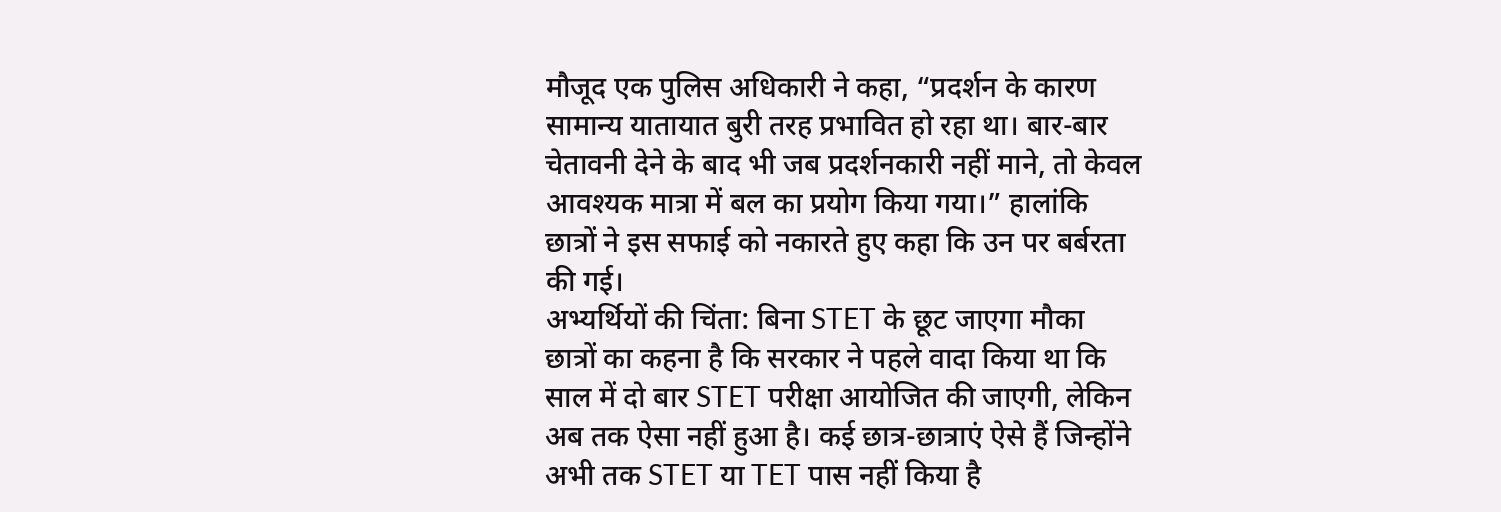मौजूद एक पुलिस अधिकारी ने कहा, “प्रदर्शन के कारण सामान्य यातायात बुरी तरह प्रभावित हो रहा था। बार-बार चेतावनी देने के बाद भी जब प्रदर्शनकारी नहीं माने, तो केवल आवश्यक मात्रा में बल का प्रयोग किया गया।” हालांकि छात्रों ने इस सफाई को नकारते हुए कहा कि उन पर बर्बरता की गई।
अभ्यर्थियों की चिंता: बिना STET के छूट जाएगा मौका
छात्रों का कहना है कि सरकार ने पहले वादा किया था कि साल में दो बार STET परीक्षा आयोजित की जाएगी, लेकिन अब तक ऐसा नहीं हुआ है। कई छात्र-छात्राएं ऐसे हैं जिन्होंने अभी तक STET या TET पास नहीं किया है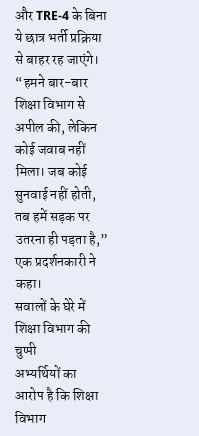और TRE-4 के बिना ये छात्र भर्ती प्रक्रिया से बाहर रह जाएंगे।
“हमने बार-बार शिक्षा विभाग से अपील की, लेकिन कोई जवाब नहीं मिला। जब कोई सुनवाई नहीं होती, तब हमें सड़क पर उतरना ही पड़ता है,” एक प्रदर्शनकारी ने कहा।
सवालों के घेरे में शिक्षा विभाग की चुप्पी
अभ्यर्थियों का आरोप है कि शिक्षा विभाग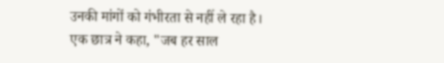उनकी मांगों को गंभीरता से नहीं ले रहा है। एक छात्र ने कहा, "जब हर साल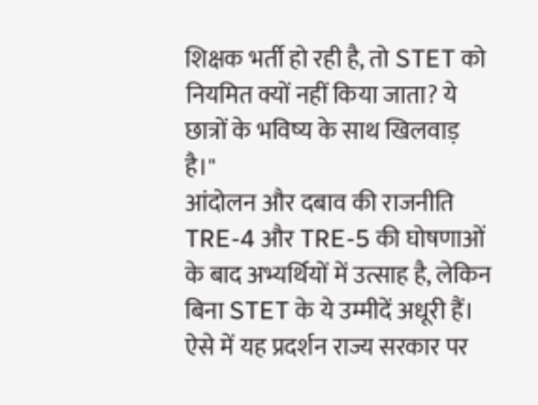शिक्षक भर्ती हो रही है, तो STET को नियमित क्यों नहीं किया जाता? ये छात्रों के भविष्य के साथ खिलवाड़ है।"
आंदोलन और दबाव की राजनीति
TRE-4 और TRE-5 की घोषणाओं के बाद अभ्यर्थियों में उत्साह है, लेकिन बिना STET के ये उम्मीदें अधूरी हैं। ऐसे में यह प्रदर्शन राज्य सरकार पर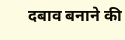दबाव बनाने की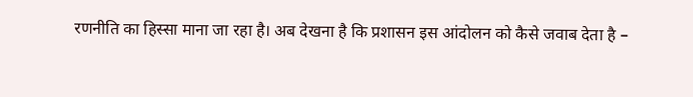रणनीति का हिस्सा माना जा रहा है। अब देखना है कि प्रशासन इस आंदोलन को कैसे जवाब देता है –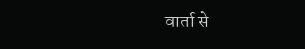वार्ता से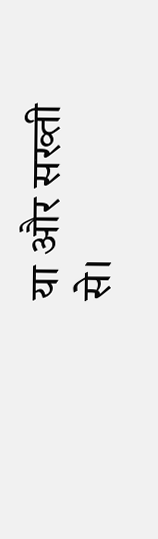या और सख्ती से।